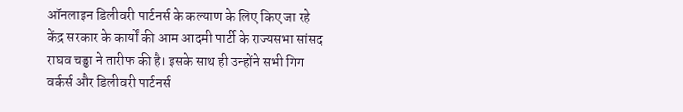ऑनलाइन डिलीवरी पार्टनर्स के कल्याण के लिए किए जा रहे केंद्र सरकार के कार्यों की आम आदमी पार्टी के राज्यसभा सांसद राघव चड्ढा ने तारीफ की है। इसके साथ ही उन्होंने सभी गिग वर्कर्स और डिलीवरी पार्टनर्स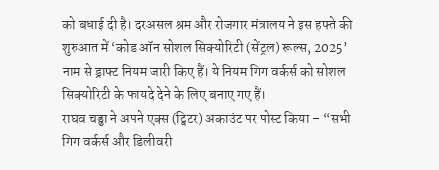को बधाई दी है। दरअसल श्रम और रोजगार मंत्रालय ने इस हफ्ते की शुरुआत में ‘कोड ऑन सोशल सिक्योरिटी (सेंट्रल) रूल्स, 2025’ नाम से ड्राफ्ट नियम जारी किए हैं। ये नियम गिग वर्कर्स को सोशल सिक्योरिटी के फायदे देने के लिए बनाए गए हैं।
राघव चड्ढा ने अपने एक्स (ट्विटर) अकाउंट पर पोस्ट किया – “सभी गिग वर्कर्स और डिलीवरी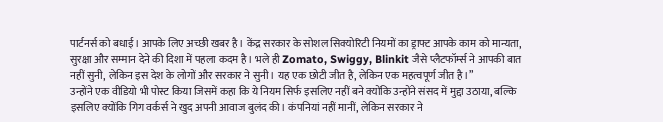पार्टनर्स को बधाई। आपके लिए अच्छी खबर है। केंद्र सरकार के सोशल सिक्योरिटी नियमों का ड्राफ्ट आपके काम को मान्यता, सुरक्षा और सम्मान देने की दिशा में पहला कदम है। भले ही Zomato, Swiggy, Blinkit जैसे प्लैटफॉर्म्स ने आपकी बात नहीं सुनी, लेकिन इस देश के लोगों और सरकार ने सुनी। यह एक छोटी जीत है, लेकिन एक महत्वपूर्ण जीत है।”
उन्होंने एक वीडियो भी पोस्ट किया जिसमें कहा कि ये नियम सिर्फ इसलिए नहीं बने क्योंकि उन्होंने संसद में मुद्दा उठाया, बल्कि इसलिए क्योंकि गिग वर्कर्स ने खुद अपनी आवाज बुलंद की। कंपनियां नहीं मानीं, लेकिन सरकार ने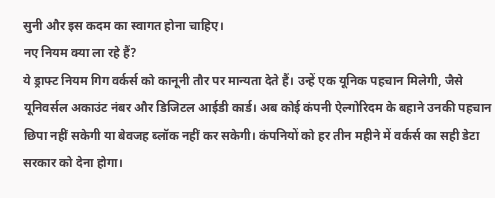सुनी और इस कदम का स्वागत होना चाहिए।
नए नियम क्या ला रहे हैं?
ये ड्राफ्ट नियम गिग वर्कर्स को कानूनी तौर पर मान्यता देते हैं। उन्हें एक यूनिक पहचान मिलेगी, जैसे यूनिवर्सल अकाउंट नंबर और डिजिटल आईडी कार्ड। अब कोई कंपनी ऐल्गोरिदम के बहाने उनकी पहचान छिपा नहीं सकेगी या बेवजह ब्लॉक नहीं कर सकेगी। कंपनियों को हर तीन महीने में वर्कर्स का सही डेटा सरकार को देना होगा।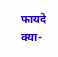फायदे क्या-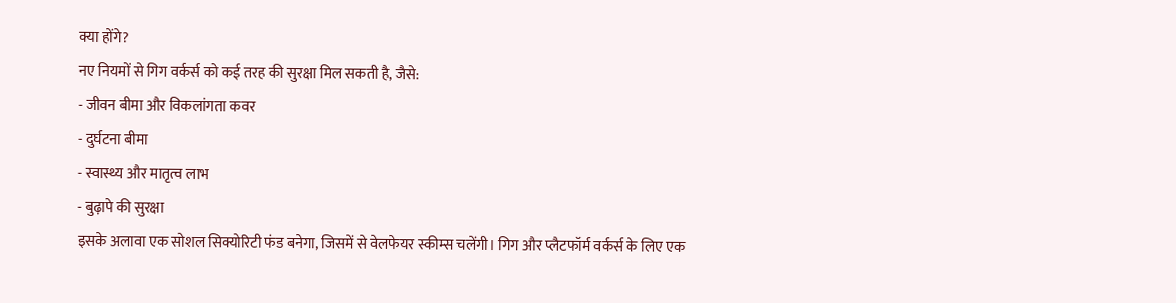क्या होंगे?
नए नियमों से गिग वर्कर्स को कई तरह की सुरक्षा मिल सकती है, जैसे:
- जीवन बीमा और विकलांगता कवर
- दुर्घटना बीमा
- स्वास्थ्य और मातृत्व लाभ
- बुढ़ापे की सुरक्षा
इसके अलावा एक सोशल सिक्योरिटी फंड बनेगा, जिसमें से वेलफेयर स्कीम्स चलेंगी। गिग और प्लैटफॉर्म वर्कर्स के लिए एक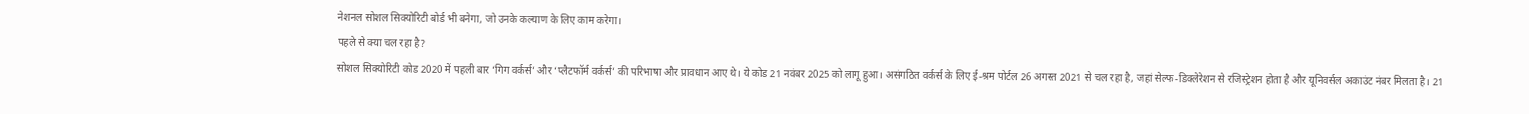नेशनल सोशल सिक्योरिटी बोर्ड भी बनेगा, जो उनके कल्याण के लिए काम करेगा।
पहले से क्या चल रहा है?
सोशल सिक्योरिटी कोड 2020 में पहली बार ‘गिग वर्कर्स’ और ‘प्लैटफॉर्म वर्कर्स’ की परिभाषा और प्रावधान आए थे। ये कोड 21 नवंबर 2025 को लागू हुआ। असंगठित वर्कर्स के लिए ई-श्रम पोर्टल 26 अगस्त 2021 से चल रहा है, जहां सेल्फ-डिक्लेरेशन से रजिस्ट्रेशन होता है और यूनिवर्सल अकाउंट नंबर मिलता है। 21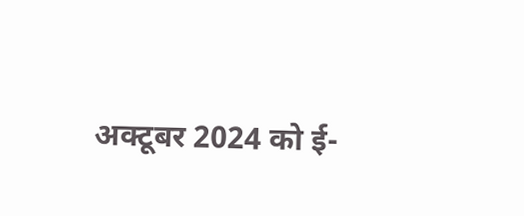अक्टूबर 2024 को ई-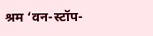श्रम ‘वन-स्टॉप-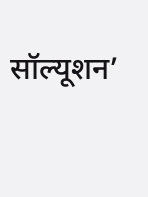सॉल्यूशन’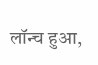लॉन्च हुआ,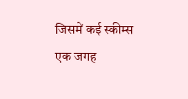जिसमें कई स्कीम्स एक जगह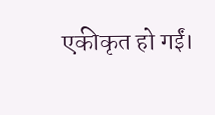एकीकृत हो गईं।